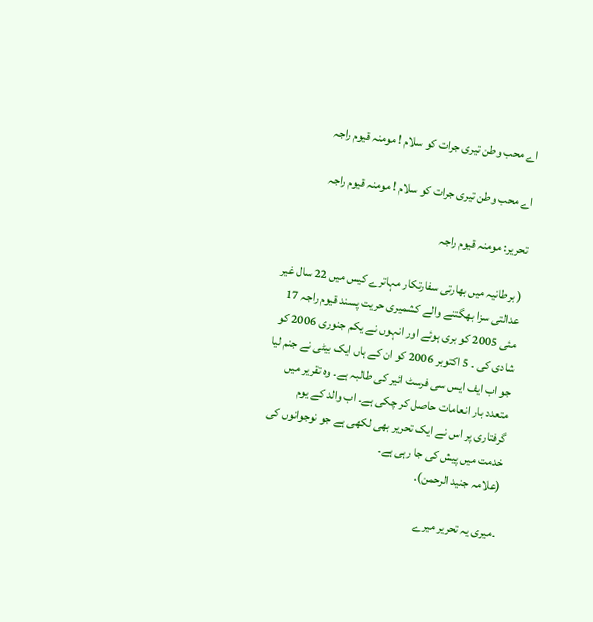اے محب وطن تیری جرات کو سلام ! مومنہ قیوم راجہ

اے محب وطن تیری جرات کو سلام ! مومنہ قیوم راجہ

تحریر: مومنہ قیوم راجہ

( برطانیہ میں بھارتی سفارتکار مہاترے کیس میں 22 سال غیر عدالتی سزا بھگتنے والے کشمیری حریت پسند قیوم راجہ 17 مئی 2005 کو بری ہوئے اور انہوں نے یکم جنوری 2006 کو شادی کی ۔ 5 اکتوبر 2006 کو ان کے ہاں ایک بیٹی نے جنم لیا جو اب ایف ایس سی فرسٹ ائیر کی طالبہ ہے۔ وہ تقریر میں متعدد بار انعامات حاصل کر چکی ہے۔ اب والد کے یوم گرفتاری پر اس نے ایک تحریر بھی لکھی ہے جو نوجوانوں کی خدمت میں پیش کی جا رہی ہے۔
(علامہ جنید الرحمن).

۔میری یہ تحریر میرے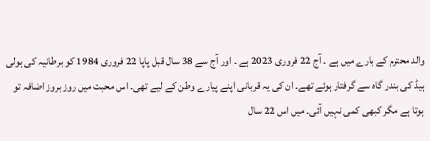والد محترم کے بارے میں ہے ۔ آج 22 فروری 2023 ہے ۔ اور آج سے 38 سال قبل پاپا 22 فروری 1984 کو برطانیہ کی ہولی ہیڈ کی بندر گاہ سے گرفتار ہوئے تھے۔ ان کی یہ قربانی اپنے پیارے وطن کے لیے تھی۔ اس محبت میں روز بروز اضافہ تو ہوتا ہے مگر کبھی کمی نہیں آئی۔ میں اس 22 سال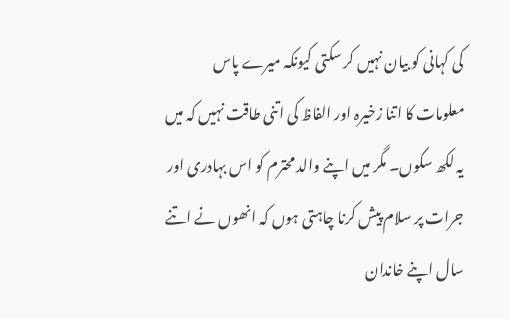کی کہانی کو بیان نہیں کر سکتی کیونکہ میرے پاس معلومات کا اتنا زخیرہ اور الفاظ کی اتنی طاقت نہیں کہ میں یہ لکھ سکوں۔ مگر میں اپنے والد محترم کو اس بہادری اور جرات پر سلام پیش کرنا چاہتی ہوں کہ انھوں نے اتنے سال اپنے خاندان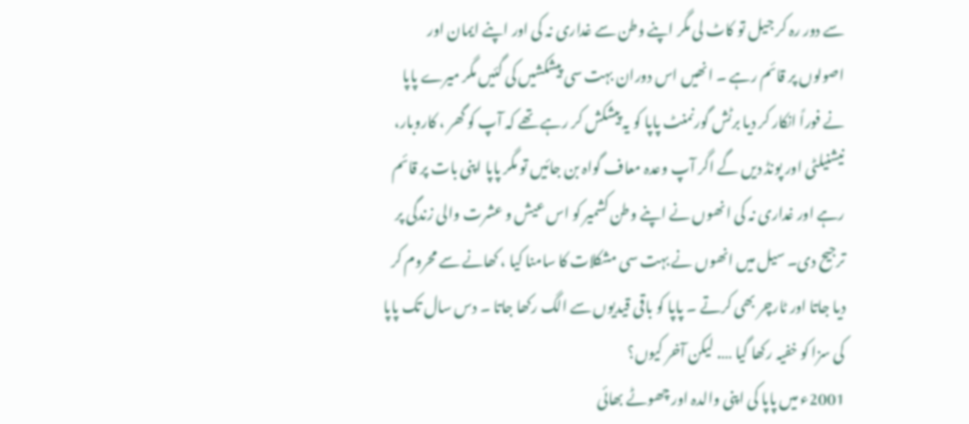سے دور رہ کر جیل تو کاٹ لی مگر اپنے وطن سے غداری نہ کی اور اپنے ایمان اور اصولوں پر قائم رہے ۔ انھیں اس دوران بہت سی پیشکشیں کی گئیں مگر میرے پاپا نے فوراً انکار کر دیا برٹش گورنمنٹ پاپا کو یہ پیشکش کر رہے تھے کہ آپ کو گھر ، کاروبار، نیشنیلٹی اور پونڈ دیں گے اگر آپ وعدہ معاف گواہ بن جائیں تو مگر پاپا اپنی بات پر قائم رہے اور غداری نہ کی انھوں نے اپنے وطن کشمیر کو اس عیش و عشرت والی زندگی پر ترجیح دی۔ سیل میں انھوں نے بہت سی مشکلات کا سامنا کیا ، کھانے سے محروم کر دیا جاتا اور ٹارچر بھی کرتے ۔ پاپا کو باقی قیدیوں سے الگ رکھا جاتا ۔ دس سال تک پاپا کی سزا کو خفیہ رکھا گیا …. لیکن آخر کیوں؟
2001ء میں پاپا کی اپنی والدہ اور چھوٹے بھائی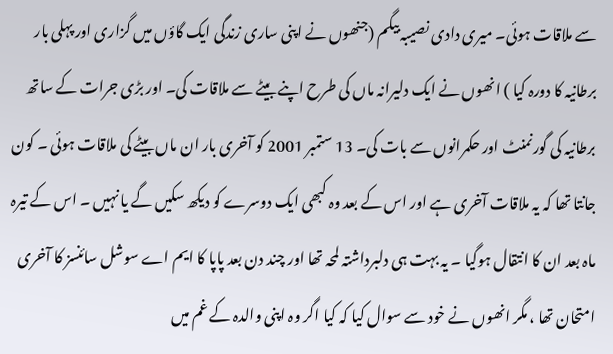سے ملاقات ہوئی۔ میری دادی نصیبہ بیگم (جنھوں نے اپنی ساری زندگی ایک گاؤں میں گزاری اور پہلی بار برطانیہ کا دورہ کیا ) انھوں نے ایک دلیرانہ ماں کی طرح اپنے بیٹے سے ملاقات کی۔ اور بڑی جرات کے ساتھ برطانیہ کی گورنمنٹ اور حکمرانوں سے بات کی۔ 13 ستمبر 2001 کو آخری بار ان ماں بیٹے کی ملاقات ہوئی ۔ کون جانتا تھا کہ یہ ملاقات آخری ہے اور اس کے بعد وہ کبھی ایک دوسرے کو دیکھ سکیں گے یا نہیں ۔ اس کے تیرہ ماہ بعد ان کا انتقال ہوگیا ۔ یہ بہت ہی دلبرداشتہ لمحہ تھا اور چند دن بعد پاپا کا ایم اے سوشل سائنسز کا آخری امتحان تھا ، مگر انھوں نے خود سے سوال کیا کہ کیا اگر وہ اپنی والدہ کے غم میں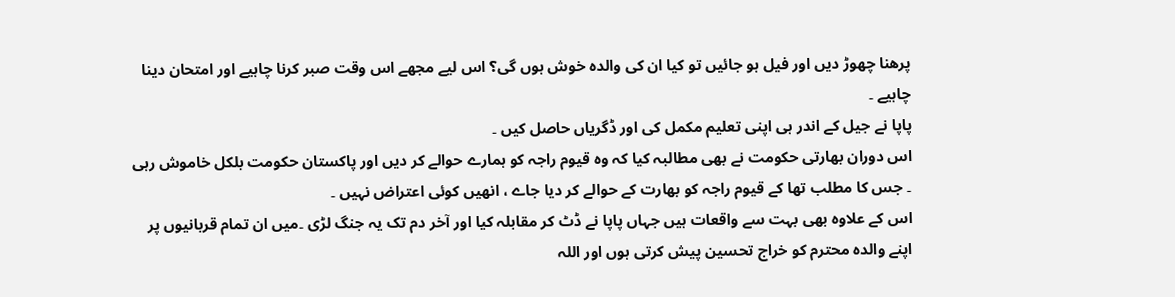پرھنا چھوڑ دیں اور فیل ہو جائیں تو کیا ان کی والدہ خوش ہوں گی؟ اس لیے مجھے اس وقت صبر کرنا چاہیے اور امتحان دینا چاہیے ۔
پاپا نے جیل کے اندر ہی اپنی تعلیم مکمل کی اور ڈگریاں حاصل کیں ۔
اس دوران بھارتی حکومت نے بھی مطالبہ کیا کہ وہ قیوم راجہ کو ہمارے حوالے کر دیں اور پاکستان حکومت بلکل خاموش رہی ۔ جس کا مطلب تھا کے قیوم راجہ کو بھارت کے حوالے کر دیا جاے ، انھیں کوئی اعتراض نہیں ۔
اس کے علاوہ بھی بہت سے واقعات ہیں جہاں پاپا نے ڈٹ کر مقابلہ کیا اور آخر دم تک یہ جنگ لڑی ۔میں ان تمام قربانیوں پر اپنے والدہ محترم کو خراج تحسین پیش کرتی ہوں اور اللہ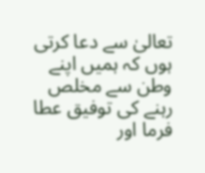تعالیٰ سے دعا کرتی ہوں کہ ہمیں اپنے وطن سے مخلص رہنے کی توفیق عطا فرما اور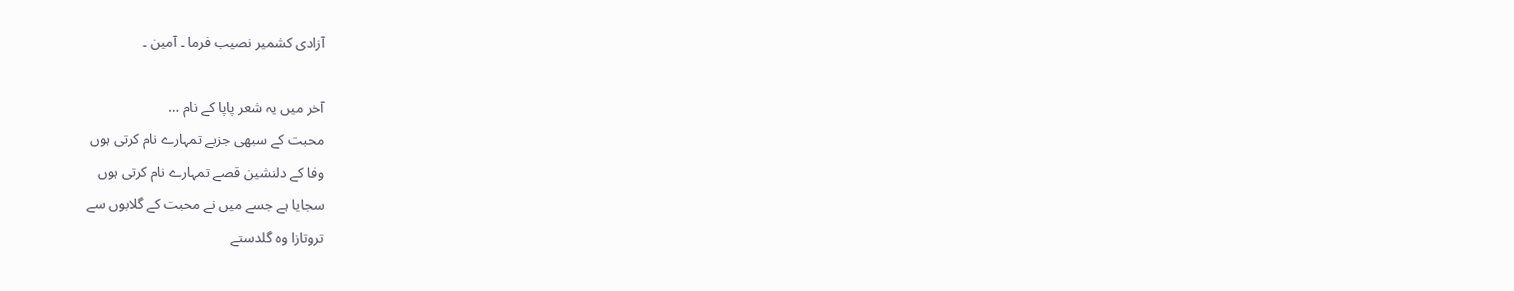آزادی کشمیر نصیب فرما ۔ آمین ۔

آخر میں یہ شعر پاپا کے نام …
محبت کے سبھی جزبے تمہارے نام کرتی ہوں
وفا کے دلنشین قصے تمہارے نام کرتی ہوں
سجایا ہے جسے میں نے محبت کے گلابوں سے
تروتازا وہ گلدستے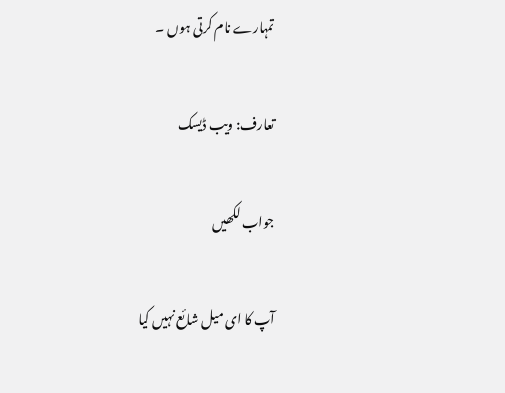تمہارے نام کرتی ہوں ۔

تعارف: ویب ڈیسک

جواب لکھیں

آپ کا ای میل شائع نہیں کیا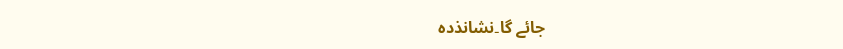جائے گا۔نشانذدہ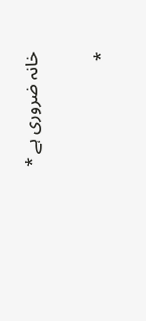خانہ ضروری ہے *

*